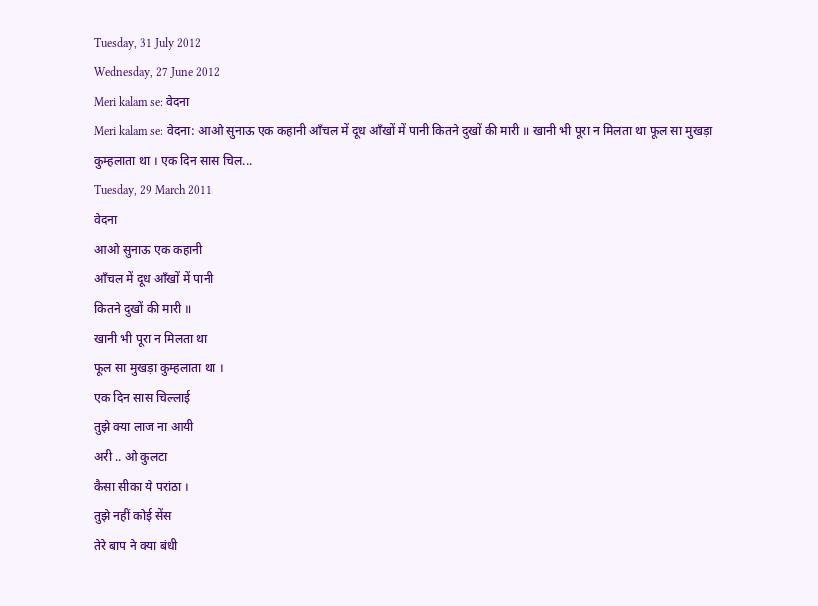Tuesday, 31 July 2012
Wednesday, 27 June 2012
Meri kalam se: वेदना
Meri kalam se: वेदना: आओ सुनाऊ एक कहानी आँचल में दूध आँखों में पानी कितने दुखों की मारी ॥ खानी भी पूरा न मिलता था फूल सा मुखड़ा कुम्हलाता था । एक दिन सास चिल...
Tuesday, 29 March 2011
वेदना
आओ सुनाऊ एक कहानी
आँचल में दूध आँखों में पानी
कितने दुखों की मारी ॥
खानी भी पूरा न मिलता था
फूल सा मुखड़ा कुम्हलाता था ।
एक दिन सास चिल्लाई
तुझे क्या लाज ना आयी
अरी .. ओ कुलटा
कैसा सीका ये परांठा ।
तुझे नहीं कोई सेंस
तेरे बाप ने क्या बंधी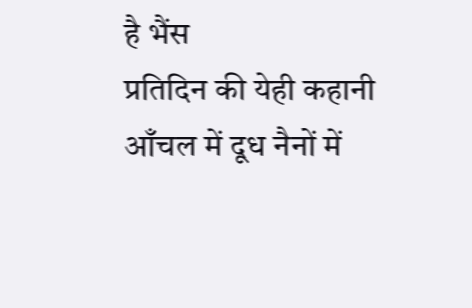है भैंस
प्रतिदिन की येही कहानी
आँचल में दूध नैनों में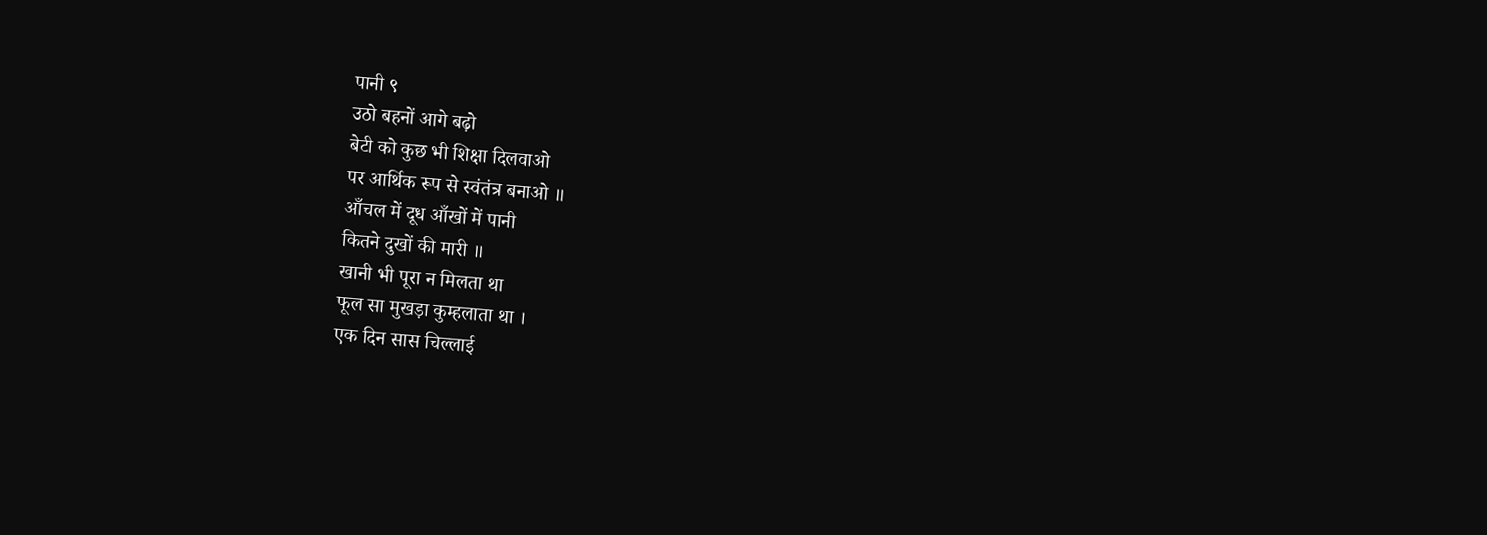पानी ९
उठो बहनों आगे बढ़ो
बेटी को कुछ भी शिक्षा दिलवाओ
पर आर्थिक रूप से स्वंतंत्र बनाओ ॥
आँचल में दूध आँखों में पानी
कितने दुखों की मारी ॥
खानी भी पूरा न मिलता था
फूल सा मुखड़ा कुम्हलाता था ।
एक दिन सास चिल्लाई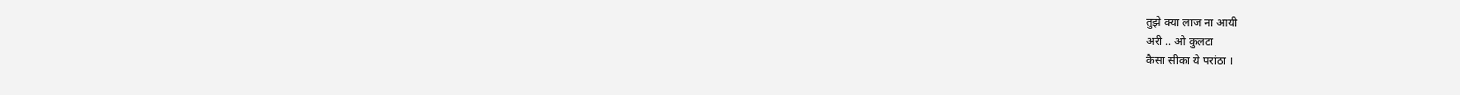तुझे क्या लाज ना आयी
अरी .. ओ कुलटा
कैसा सीका ये परांठा ।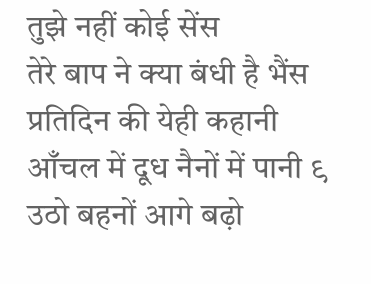तुझे नहीं कोई सेंस
तेरे बाप ने क्या बंधी है भैंस
प्रतिदिन की येही कहानी
आँचल में दूध नैनों में पानी ९
उठो बहनों आगे बढ़ो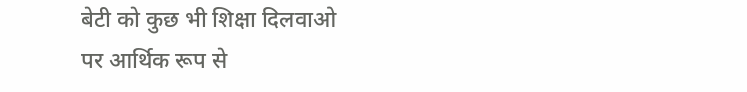बेटी को कुछ भी शिक्षा दिलवाओ
पर आर्थिक रूप से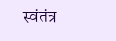स्वंतंत्र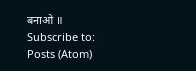बनाओ ॥
Subscribe to:
Posts (Atom)